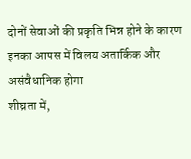दोनों सेवाओं की प्रकृति भिन्न होने के कारण इनका आपस में विलय अतार्किक और असंवैधानिक होगा
शीघ्रता में,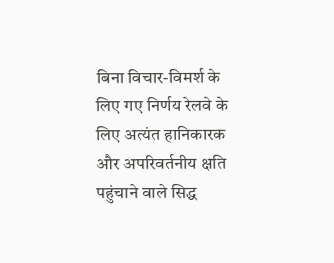बिना विचार-विमर्श के लिए गए निर्णय रेलवे के लिए अत्यंत हानिकारक और अपरिवर्तनीय क्षति पहुंचाने वाले सिद्ध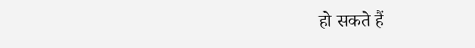हो सकते हैं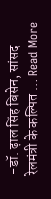-डॉ. ढ़ाल सिंह बिसेन, सांसद रेलमंत्री के कल्पित … Read More